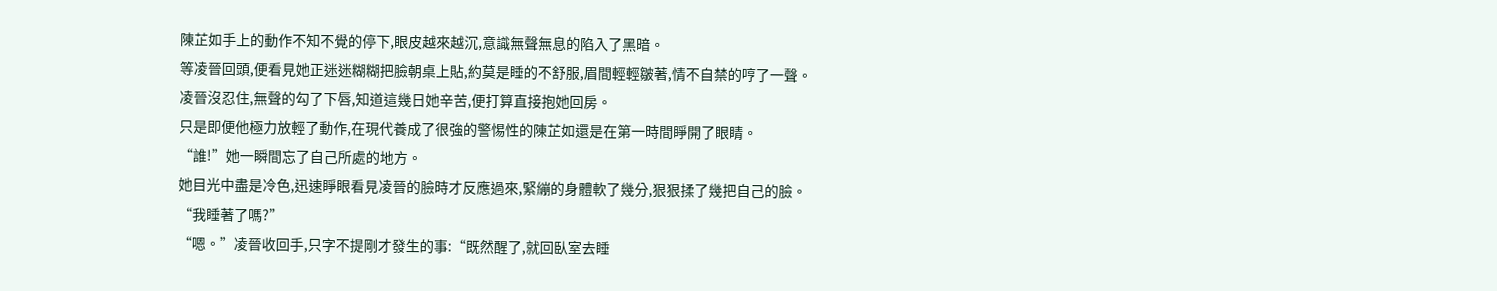陳芷如手上的動作不知不覺的停下,眼皮越來越沉,意識無聲無息的陷入了黑暗。
等凌晉回頭,便看見她正迷迷糊糊把臉朝桌上貼,約莫是睡的不舒服,眉間輕輕皺著,情不自禁的哼了一聲。
凌晉沒忍住,無聲的勾了下唇,知道這幾日她辛苦,便打算直接抱她回房。
只是即便他極力放輕了動作,在現代養成了很強的警惕性的陳芷如還是在第一時間睜開了眼睛。
“誰!”她一瞬間忘了自己所處的地方。
她目光中盡是冷色,迅速睜眼看見凌晉的臉時才反應過來,緊繃的身體軟了幾分,狠狠揉了幾把自己的臉。
“我睡著了嗎?”
“嗯。”凌晉收回手,只字不提剛才發生的事:“既然醒了,就回臥室去睡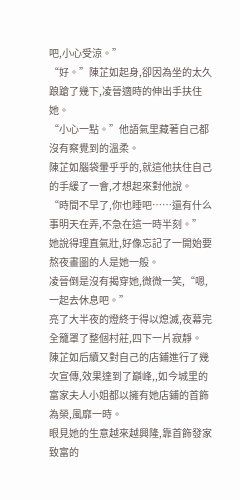吧,小心受涼。”
“好。”陳芷如起身,卻因為坐的太久踉蹌了幾下,凌晉適時的伸出手扶住她。
“小心一點。”他語氣里藏著自己都沒有察覺到的溫柔。
陳芷如腦袋暈乎乎的,就這他扶住自己的手緩了一會,才想起來對他說。
“時間不早了,你也睡吧……還有什么事明天在弄,不急在這一時半刻。”
她說得理直氣壯,好像忘記了一開始要熬夜畫圖的人是她一般。
凌晉倒是沒有揭穿她,微微一笑,“嗯,一起去休息吧。”
亮了大半夜的燈終于得以熄滅,夜幕完全籠罩了整個村莊,四下一片寂靜。
陳芷如后續又對自己的店鋪進行了幾次宣傳,效果達到了巔峰,,如今城里的富家夫人小姐都以擁有她店鋪的首飾為榮,風靡一時。
眼見她的生意越來越興隆,靠首飾發家致富的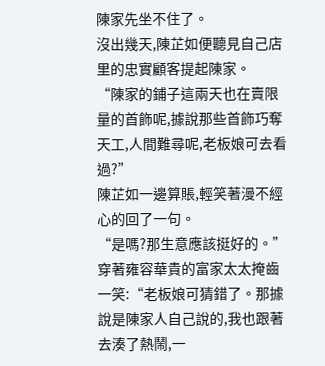陳家先坐不住了。
沒出幾天,陳芷如便聽見自己店里的忠實顧客提起陳家。
“陳家的鋪子這兩天也在賣限量的首飾呢,據說那些首飾巧奪天工,人間難尋呢,老板娘可去看過?”
陳芷如一邊算賬,輕笑著漫不經心的回了一句。
“是嗎?那生意應該挺好的。”
穿著雍容華貴的富家太太掩齒一笑:“老板娘可猜錯了。那據說是陳家人自己說的,我也跟著去湊了熱鬧,一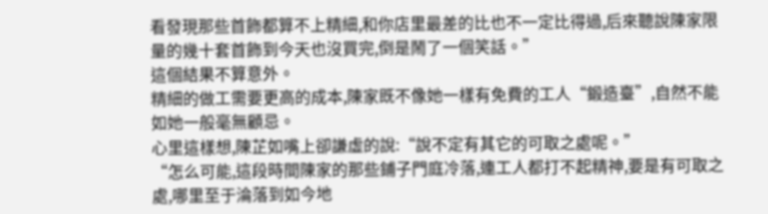看發現那些首飾都算不上精細,和你店里最差的比也不一定比得過,后來聽說陳家限量的幾十套首飾到今天也沒買完,倒是鬧了一個笑話。”
這個結果不算意外。
精細的做工需要更高的成本,陳家既不像她一樣有免費的工人“鍛造臺”,自然不能如她一般毫無顧忌。
心里這樣想,陳芷如嘴上卻謙虛的說:“說不定有其它的可取之處呢。”
“怎么可能,這段時間陳家的那些鋪子門庭冷落,連工人都打不起精神,要是有可取之處,哪里至于淪落到如今地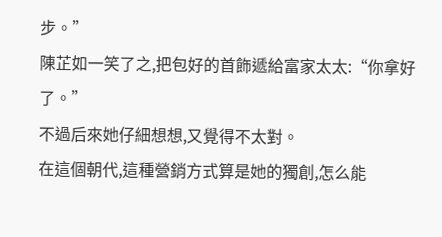步。”
陳芷如一笑了之,把包好的首飾遞給富家太太:“你拿好了。”
不過后來她仔細想想,又覺得不太對。
在這個朝代,這種營銷方式算是她的獨創,怎么能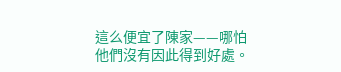這么便宜了陳家——哪怕他們沒有因此得到好處。